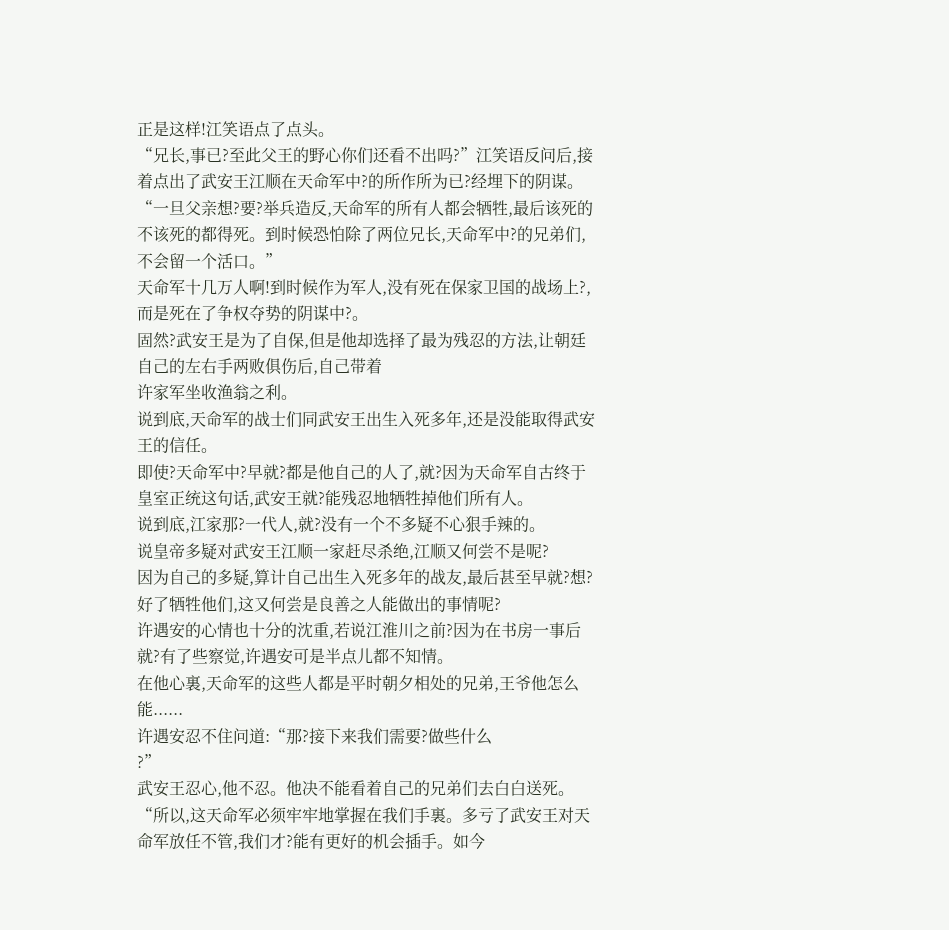正是这样!江笑语点了点头。
“兄长,事已?至此父王的野心你们还看不出吗?”江笑语反问后,接着点出了武安王江顺在天命军中?的所作所为已?经埋下的阴谋。
“一旦父亲想?要?举兵造反,天命军的所有人都会牺牲,最后该死的不该死的都得死。到时候恐怕除了两位兄长,天命军中?的兄弟们,不会留一个活口。”
天命军十几万人啊!到时候作为军人,没有死在保家卫国的战场上?,而是死在了争权夺势的阴谋中?。
固然?武安王是为了自保,但是他却选择了最为残忍的方法,让朝廷自己的左右手两败俱伤后,自己带着
许家军坐收渔翁之利。
说到底,天命军的战士们同武安王出生入死多年,还是没能取得武安王的信任。
即使?天命军中?早就?都是他自己的人了,就?因为天命军自古终于皇室正统这句话,武安王就?能残忍地牺牲掉他们所有人。
说到底,江家那?一代人,就?没有一个不多疑不心狠手辣的。
说皇帝多疑对武安王江顺一家赶尽杀绝,江顺又何尝不是呢?
因为自己的多疑,算计自己出生入死多年的战友,最后甚至早就?想?好了牺牲他们,这又何尝是良善之人能做出的事情呢?
许遇安的心情也十分的沈重,若说江淮川之前?因为在书房一事后就?有了些察觉,许遇安可是半点儿都不知情。
在他心裏,天命军的这些人都是平时朝夕相处的兄弟,王爷他怎么能......
许遇安忍不住问道:“那?接下来我们需要?做些什么
?”
武安王忍心,他不忍。他决不能看着自己的兄弟们去白白送死。
“所以,这天命军必须牢牢地掌握在我们手裏。多亏了武安王对天命军放任不管,我们才?能有更好的机会插手。如今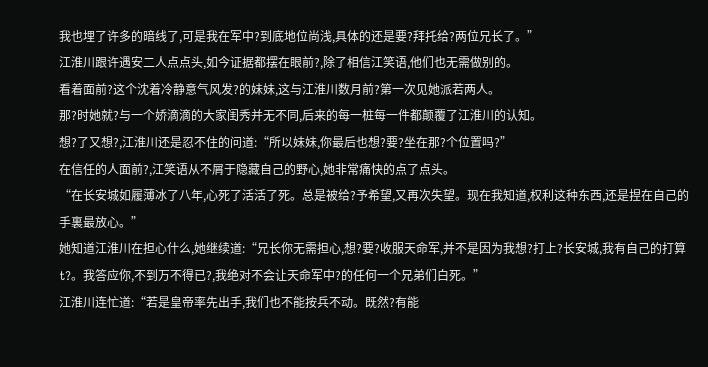我也埋了许多的暗线了,可是我在军中?到底地位尚浅,具体的还是要?拜托给?两位兄长了。”
江淮川跟许遇安二人点点头,如今证据都摆在眼前?,除了相信江笑语,他们也无需做别的。
看着面前?这个沈着冷静意气风发?的妹妹,这与江淮川数月前?第一次见她派若两人。
那?时她就?与一个娇滴滴的大家闺秀并无不同,后来的每一桩每一件都颠覆了江淮川的认知。
想?了又想?,江淮川还是忍不住的问道:“所以妹妹,你最后也想?要?坐在那?个位置吗?”
在信任的人面前?,江笑语从不屑于隐藏自己的野心,她非常痛快的点了点头。
“在长安城如履薄冰了八年,心死了活活了死。总是被给?予希望,又再次失望。现在我知道,权利这种东西,还是捏在自己的手裏最放心。”
她知道江淮川在担心什么,她继续道:“兄长你无需担心,想?要?收服天命军,并不是因为我想?打上?长安城,我有自己的打算t?。我答应你,不到万不得已?,我绝对不会让天命军中?的任何一个兄弟们白死。”
江淮川连忙道:“若是皇帝率先出手,我们也不能按兵不动。既然?有能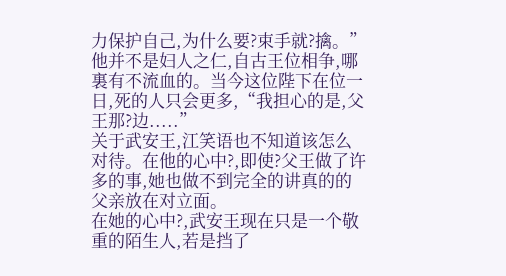力保护自己,为什么要?束手就?擒。”
他并不是妇人之仁,自古王位相争,哪裏有不流血的。当今这位陛下在位一日,死的人只会更多,“我担心的是,父王那?边.....”
关于武安王,江笑语也不知道该怎么对待。在他的心中?,即使?父王做了许多的事,她也做不到完全的讲真的的父亲放在对立面。
在她的心中?,武安王现在只是一个敬重的陌生人,若是挡了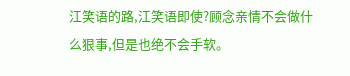江笑语的路,江笑语即使?顾念亲情不会做什么狠事,但是也绝不会手软。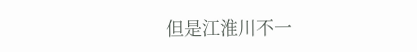但是江淮川不一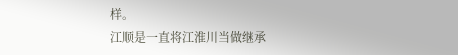样。
江顺是一直将江淮川当做继承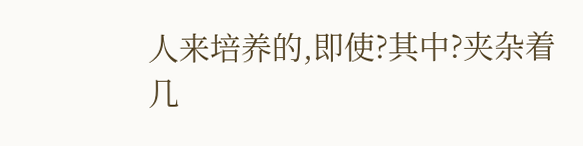人来培养的,即使?其中?夹杂着几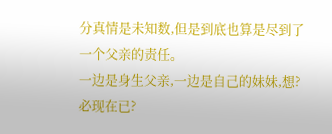分真情是未知数,但是到底也算是尽到了一个父亲的责任。
一边是身生父亲,一边是自己的妹妹,想?必现在已?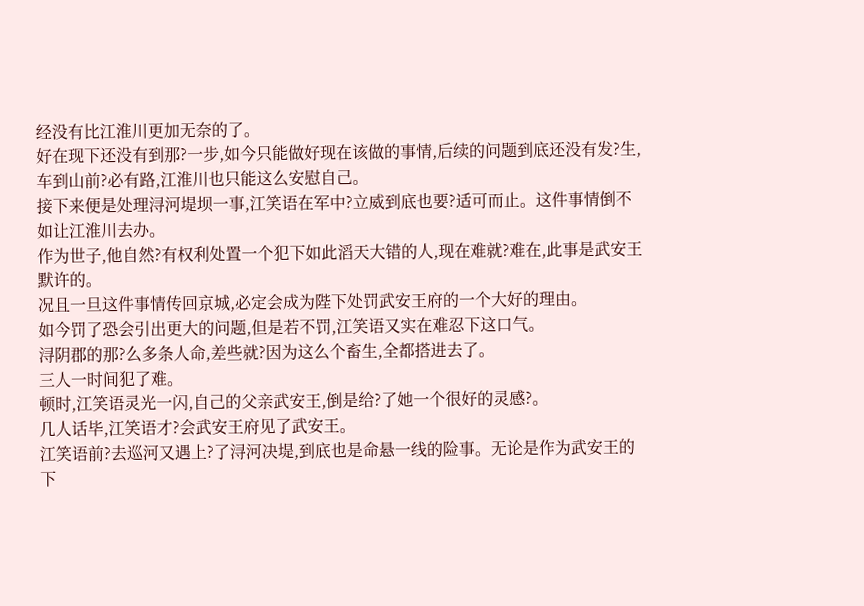经没有比江淮川更加无奈的了。
好在现下还没有到那?一步,如今只能做好现在该做的事情,后续的问题到底还没有发?生,车到山前?必有路,江淮川也只能这么安慰自己。
接下来便是处理浔河堤坝一事,江笑语在军中?立威到底也要?适可而止。这件事情倒不如让江淮川去办。
作为世子,他自然?有权利处置一个犯下如此滔天大错的人,现在难就?难在,此事是武安王默许的。
况且一旦这件事情传回京城,必定会成为陛下处罚武安王府的一个大好的理由。
如今罚了恐会引出更大的问题,但是若不罚,江笑语又实在难忍下这口气。
浔阴郡的那?么多条人命,差些就?因为这么个畜生,全都搭进去了。
三人一时间犯了难。
顿时,江笑语灵光一闪,自己的父亲武安王,倒是给?了她一个很好的灵感?。
几人话毕,江笑语才?会武安王府见了武安王。
江笑语前?去巡河又遇上?了浔河决堤,到底也是命悬一线的险事。无论是作为武安王的下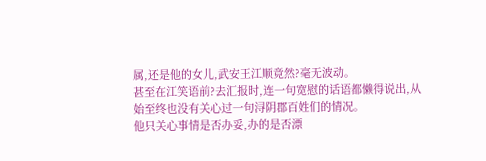属,还是他的女儿,武安王江顺竟然?毫无波动。
甚至在江笑语前?去汇报时,连一句宽慰的话语都懒得说出,从始至终也没有关心过一句浔阴郡百姓们的情况。
他只关心事情是否办妥,办的是否漂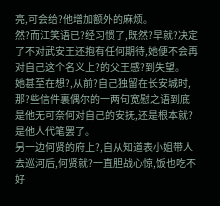亮,可会给?他增加额外的麻烦。
然?而江笑语已?经习惯了,既然?早就?决定了不对武安王还抱有任何期待,她便不会再对自己这个名义上?的父王感?到失望。
她甚至在想?,从前?自己独留在长安城时,那?些信件裏偶尔的一两句宽慰之语到底是他无可奈何对自己的安抚,还是根本就?是他人代笔罢了。
另一边何贤的府上?,自从知道表小姐带人去巡河后,何贤就?一直胆战心惊,饭也吃不好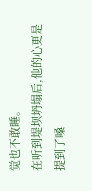觉也不敢睡。
在听到堤坝坍塌后,他的心更是提到了嗓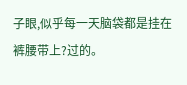子眼,似乎每一天脑袋都是挂在裤腰带上?过的。